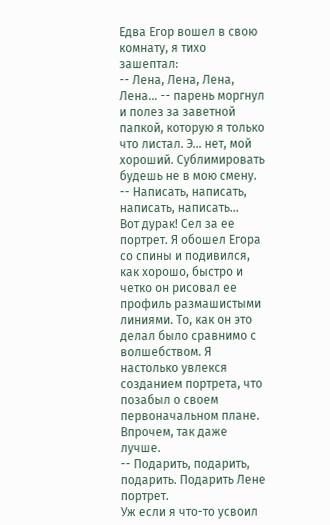Едва Егор вошел в свою комнату, я тихо зашептал:
-- Лена, Лена, Лена, Лена… -- парень моргнул и полез за заветной папкой, которую я только что листал. Э… нет, мой хороший. Сублимировать будешь не в мою смену.
-- Написать, написать, написать, написать…
Вот дурак! Сел за ее портрет. Я обошел Егора со спины и подивился, как хорошо, быстро и четко он рисовал ее профиль размашистыми линиями. То, как он это делал было сравнимо с волшебством. Я настолько увлекся созданием портрета, что позабыл о своем первоначальном плане. Впрочем, так даже лучше.
-- Подарить, подарить, подарить. Подарить Лене портрет.
Уж если я что-то усвоил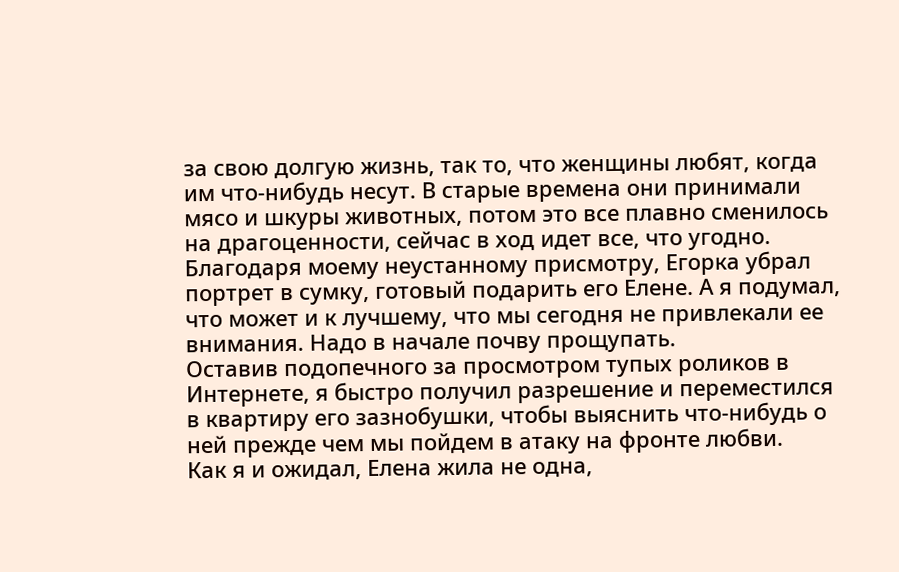за свою долгую жизнь, так то, что женщины любят, когда им что-нибудь несут. В старые времена они принимали мясо и шкуры животных, потом это все плавно сменилось на драгоценности, сейчас в ход идет все, что угодно. Благодаря моему неустанному присмотру, Егорка убрал портрет в сумку, готовый подарить его Елене. А я подумал, что может и к лучшему, что мы сегодня не привлекали ее внимания. Надо в начале почву прощупать.
Оставив подопечного за просмотром тупых роликов в Интернете, я быстро получил разрешение и переместился в квартиру его зазнобушки, чтобы выяснить что-нибудь о ней прежде чем мы пойдем в атаку на фронте любви.
Как я и ожидал, Елена жила не одна,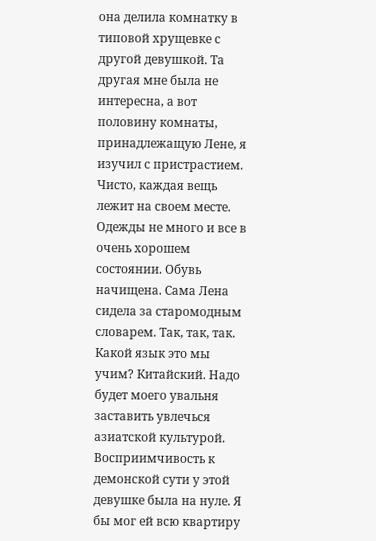она делила комнатку в типовой хрущевке с другой девушкой. Та другая мне была не интересна, а вот половину комнаты, принадлежащую Лене, я изучил с пристрастием. Чисто, каждая вещь лежит на своем месте. Одежды не много и все в очень хорошем состоянии. Обувь начищена. Сама Лена сидела за старомодным словарем. Так, так, так. Какой язык это мы учим? Китайский. Надо будет моего увальня заставить увлечься азиатской культурой. Восприимчивость к демонской сути у этой девушке была на нуле. Я бы мог ей всю квартиру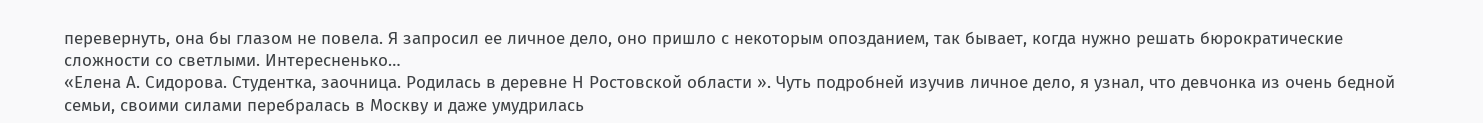перевернуть, она бы глазом не повела. Я запросил ее личное дело, оно пришло с некоторым опозданием, так бывает, когда нужно решать бюрократические сложности со светлыми. Интересненько…
«Елена А. Сидорова. Студентка, заочница. Родилась в деревне Н Ростовской области ». Чуть подробней изучив личное дело, я узнал, что девчонка из очень бедной семьи, своими силами перебралась в Москву и даже умудрилась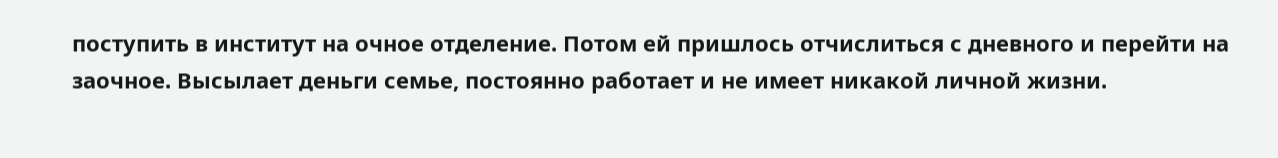поступить в институт на очное отделение. Потом ей пришлось отчислиться с дневного и перейти на заочное. Высылает деньги семье, постоянно работает и не имеет никакой личной жизни.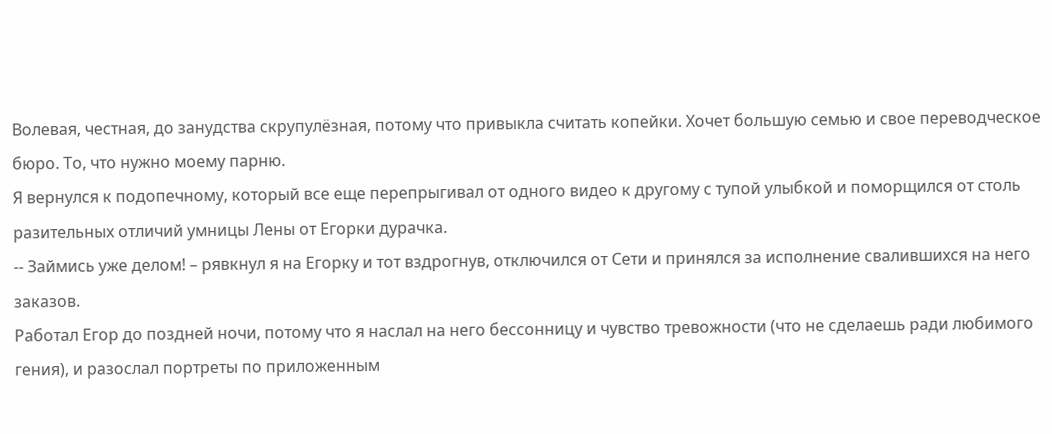Волевая, честная, до занудства скрупулёзная, потому что привыкла считать копейки. Хочет большую семью и свое переводческое бюро. То, что нужно моему парню.
Я вернулся к подопечному, который все еще перепрыгивал от одного видео к другому с тупой улыбкой и поморщился от столь разительных отличий умницы Лены от Егорки дурачка.
-- Займись уже делом! – рявкнул я на Егорку и тот вздрогнув, отключился от Сети и принялся за исполнение свалившихся на него заказов.
Работал Егор до поздней ночи, потому что я наслал на него бессонницу и чувство тревожности (что не сделаешь ради любимого гения), и разослал портреты по приложенным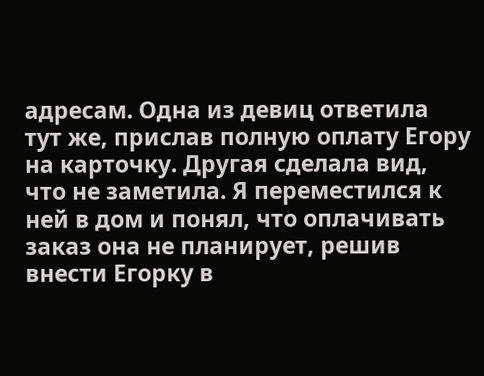адресам. Одна из девиц ответила тут же, прислав полную оплату Егору на карточку. Другая сделала вид, что не заметила. Я переместился к ней в дом и понял, что оплачивать заказ она не планирует, решив внести Егорку в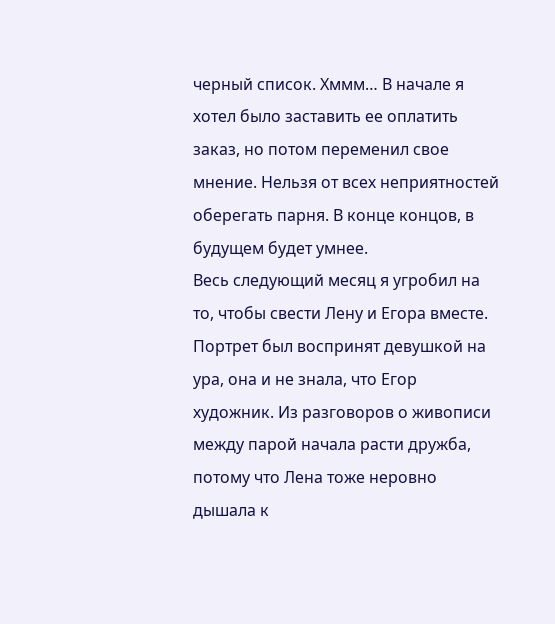черный список. Хммм… В начале я хотел было заставить ее оплатить заказ, но потом переменил свое мнение. Нельзя от всех неприятностей оберегать парня. В конце концов, в будущем будет умнее.
Весь следующий месяц я угробил на то, чтобы свести Лену и Егора вместе. Портрет был воспринят девушкой на ура, она и не знала, что Егор художник. Из разговоров о живописи между парой начала расти дружба, потому что Лена тоже неровно дышала к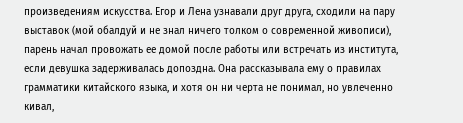произведениям искусства. Егор и Лена узнавали друг друга, сходили на пару выставок (мой обалдуй и не знал ничего толком о современной живописи), парень начал провожать ее домой после работы или встречать из института, если девушка задерживалась допоздна. Она рассказывала ему о правилах грамматики китайского языка, и хотя он ни черта не понимал, но увлеченно кивал,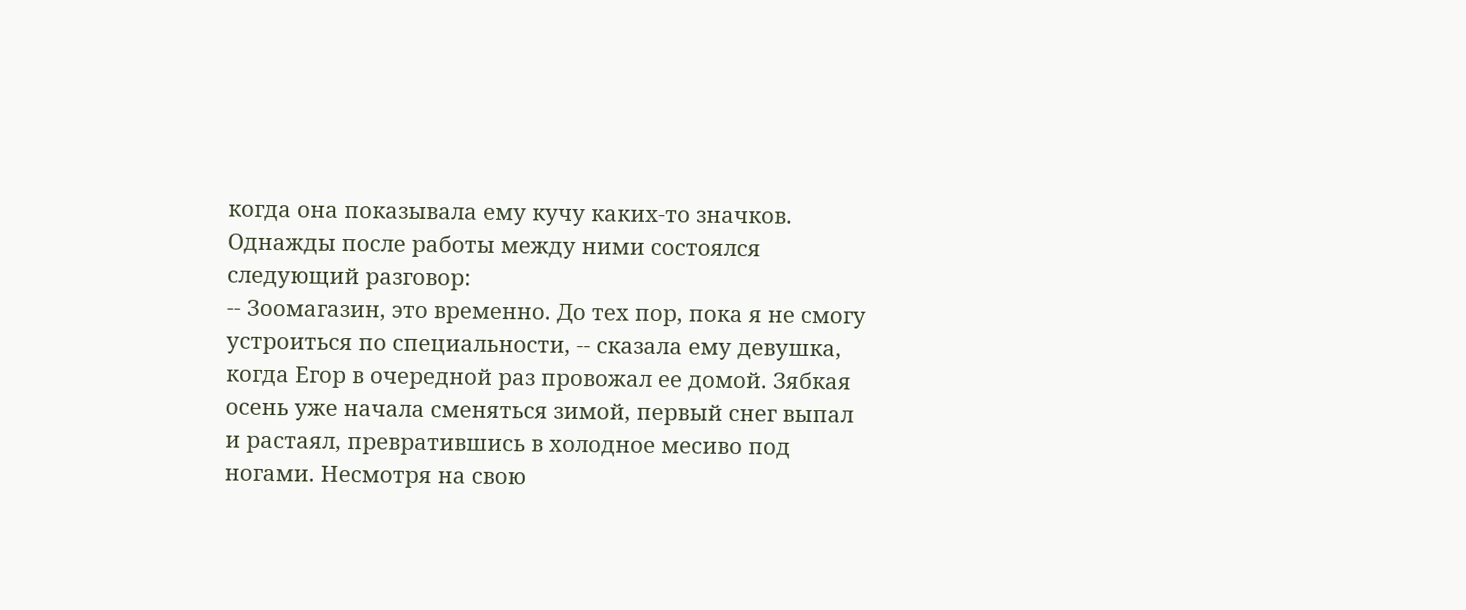когда она показывала ему кучу каких-то значков. Однажды после работы между ними состоялся следующий разговор:
-- Зоомагазин, это временно. До тех пор, пока я не смогу устроиться по специальности, -- сказала ему девушка, когда Егор в очередной раз провожал ее домой. Зябкая осень уже начала сменяться зимой, первый снег выпал и растаял, превратившись в холодное месиво под ногами. Несмотря на свою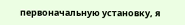первоначальную установку, я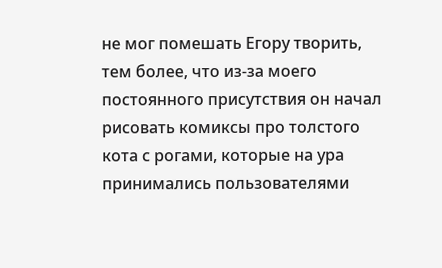не мог помешать Егору творить, тем более, что из-за моего постоянного присутствия он начал рисовать комиксы про толстого кота с рогами, которые на ура принимались пользователями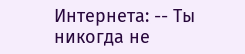Интернета: -- Ты никогда не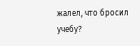жалел, что бросил учебу?